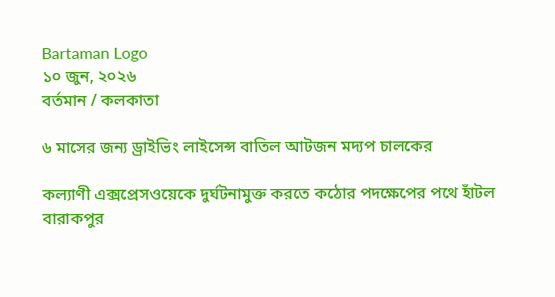Bartaman Logo
১০ জুন, ২০২৬
বর্তমান / কলকাতা

৬ মাসের জন্য ড্রাইভিং লাইসেন্স বাতিল আটজন মদ্যপ চালকের

কল্যাণী এক্সপ্রেসওয়েকে দুর্ঘটনামুক্ত করতে কঠোর পদক্ষেপের পথে হাঁটল বারাকপুর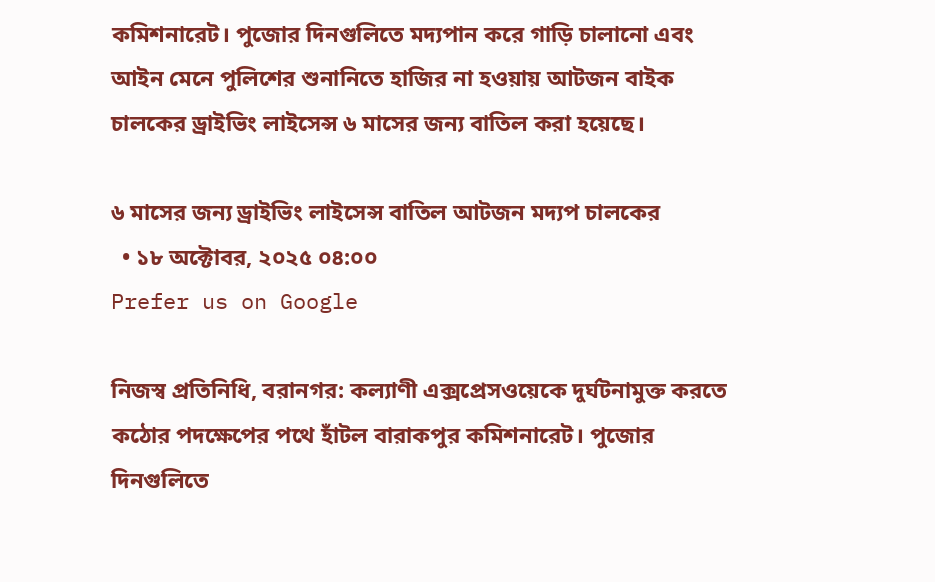কমিশনারেট। পুজোর দিনগুলিতে মদ্যপান করে গাড়ি চালানো এবং আইন মেনে পুলিশের শুনানিতে হাজির না হওয়ায় আটজন বাইক চালকের ড্রাইভিং লাইসেন্স ৬ মাসের জন্য বাতিল করা হয়েছে।

৬ মাসের জন্য ড্রাইভিং লাইসেন্স বাতিল আটজন মদ্যপ চালকের
  • ১৮ অক্টোবর, ২০২৫ ০৪:০০
Prefer us on Google

নিজস্ব প্রতিনিধি, বরানগর: কল্যাণী এক্সপ্রেসওয়েকে দুর্ঘটনামুক্ত করতে কঠোর পদক্ষেপের পথে হাঁটল বারাকপুর কমিশনারেট। পুজোর দিনগুলিতে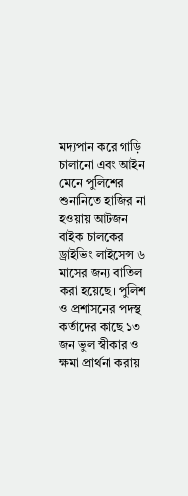মদ্যপান করে গাড়ি চালানো এবং আইন মেনে পুলিশের শুনানিতে হাজির না হওয়ায় আটজন বাইক চালকের ড্রাইভিং লাইসেন্স ৬ মাসের জন্য বাতিল করা হয়েছে। পুলিশ ও প্রশাসনের পদস্থ কর্তাদের কাছে ১৩ জন ভুল স্বীকার ও ক্ষমা প্রার্থনা করায়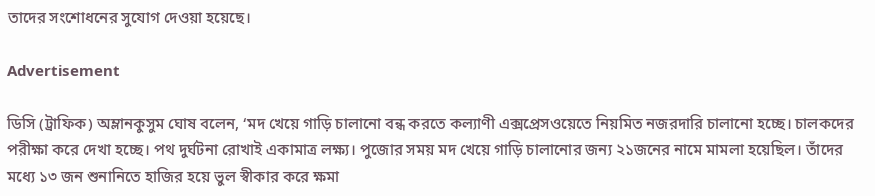তাদের সংশোধনের সুযোগ দেওয়া হয়েছে।

Advertisement

ডিসি (ট্রাফিক) অম্লানকুসুম ঘোষ বলেন, ‘মদ খেয়ে গাড়ি চালানো বন্ধ করতে কল্যাণী এক্সপ্রেসওয়েতে নিয়মিত নজরদারি চালানো হচ্ছে। চালকদের পরীক্ষা করে দেখা হচ্ছে। পথ দুর্ঘটনা রোখাই একামাত্র লক্ষ্য। পুজোর সময় মদ খেয়ে গাড়ি চালানোর জন্য ২১জনের নামে মামলা হয়েছিল। তাঁদের মধ্যে ১৩ জন শুনানিতে হাজির হয়ে ভুল স্বীকার করে ক্ষমা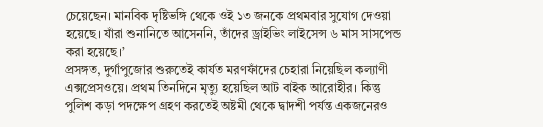চেয়েছেন। মানবিক দৃষ্টিভঙ্গি থেকে ওই ১৩ জনকে প্রথমবার সুযোগ দেওয়া হয়েছে। যাঁরা শুনানিতে আসেননি, তাঁদের ড্রাইভিং লাইসেন্স ৬ মাস সাসপেন্ড করা হয়েছে।’
প্রসঙ্গত, দুর্গাপুজোর শুরুতেই কার্যত মরণফাঁদের চেহারা নিয়েছিল কল্যাণী এক্সপ্রেসওয়ে। প্রথম তিনদিনে মৃত্যু হয়েছিল আট বাইক আরোহীর। কিন্তু পুলিশ কড়া পদক্ষেপ গ্রহণ করতেই অষ্টমী থেকে দ্বাদশী পর্যন্ত একজনেরও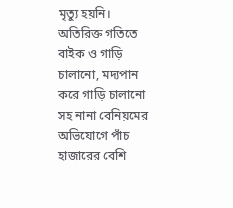মৃত্যু হয়নি। অতিরিক্ত গতিতে বাইক ও গাড়ি চালানো, মদ্যপান করে গাড়ি চালানো সহ নানা বেনিয়মের অভিযোগে পাঁচ হাজারের বেশি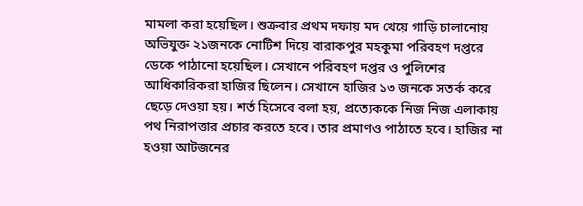মামলা করা হয়েছিল। শুক্রবার প্রথম দফায় মদ খেয়ে গাড়ি চালানোয় অভিযুক্ত ২১জনকে নোটিশ দিয়ে বারাকপুর মহকুমা পরিবহণ দপ্তরে ডেকে পাঠানো হয়েছিল। সেখানে পরিবহণ দপ্তর ও পুলিশের আধিকারিকরা হাজির ছিলেন। সেখানে হাজির ১৩ জনকে সতর্ক করে ছেড়ে দেওয়া হয়। শর্ত হিসেবে বলা হয়, প্রত্যেককে নিজ নিজ এলাকায় পথ নিরাপত্তার প্রচার করতে হবে। তার প্রমাণও পাঠাতে হবে। হাজির না হওয়া আটজনের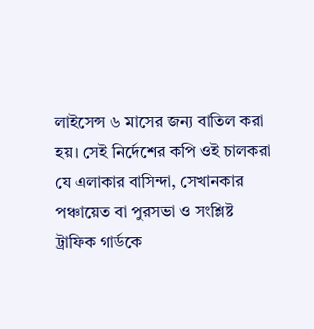লাইসেন্স ৬ মাসের জন্য বাতিল করা হয়। সেই নির্দেশের কপি ওই চালকরা যে এলাকার বাসিন্দা, সেখানকার পঞ্চায়েত বা পুরসভা ও সংশ্লিষ্ট ট্রাফিক গার্ডকে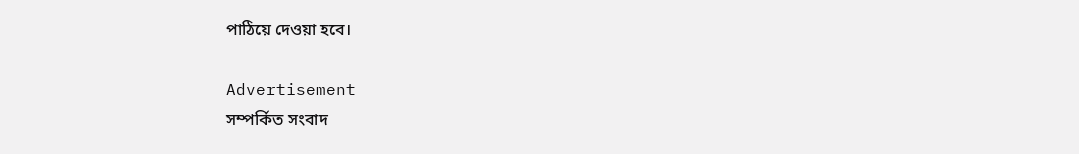পাঠিয়ে দেওয়া হবে।

Advertisement
সম্পর্কিত সংবাদ